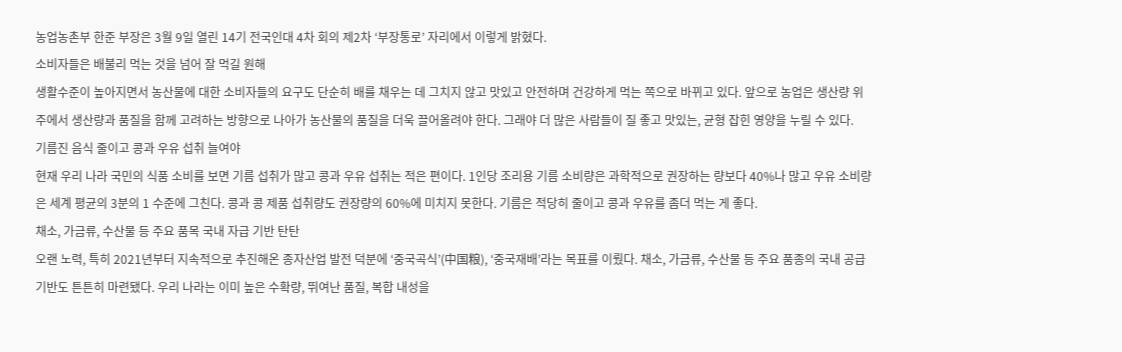농업농촌부 한준 부장은 3월 9일 열린 14기 전국인대 4차 회의 제2차 ‘부장통로’ 자리에서 이렇게 밝혔다.
소비자들은 배불리 먹는 것을 넘어 잘 먹길 원해
생활수준이 높아지면서 농산물에 대한 소비자들의 요구도 단순히 배를 채우는 데 그치지 않고 맛있고 안전하며 건강하게 먹는 쪽으로 바뀌고 있다. 앞으로 농업은 생산량 위주에서 생산량과 품질을 함께 고려하는 방향으로 나아가 농산물의 품질을 더욱 끌어올려야 한다. 그래야 더 많은 사람들이 질 좋고 맛있는, 균형 잡힌 영양을 누릴 수 있다.
기름진 음식 줄이고 콩과 우유 섭취 늘여야
현재 우리 나라 국민의 식품 소비를 보면 기름 섭취가 많고 콩과 우유 섭취는 적은 편이다. 1인당 조리용 기름 소비량은 과학적으로 권장하는 량보다 40%나 많고 우유 소비량은 세계 평균의 3분의 1 수준에 그친다. 콩과 콩 제품 섭취량도 권장량의 60%에 미치지 못한다. 기름은 적당히 줄이고 콩과 우유를 좀더 먹는 게 좋다.
채소, 가금류, 수산물 등 주요 품목 국내 자급 기반 탄탄
오랜 노력, 특히 2021년부터 지속적으로 추진해온 종자산업 발전 덕분에 ‘중국곡식’(中国粮), ‘중국재배’라는 목표를 이뤘다. 채소, 가금류, 수산물 등 주요 품종의 국내 공급 기반도 튼튼히 마련됐다. 우리 나라는 이미 높은 수확량, 뛰여난 품질, 복합 내성을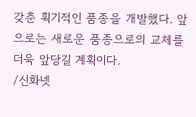갖춘 획기적인 품종을 개발했다. 앞으로는 새로운 품종으로의 교체를 더욱 앞당길 계획이다.
/신화넷